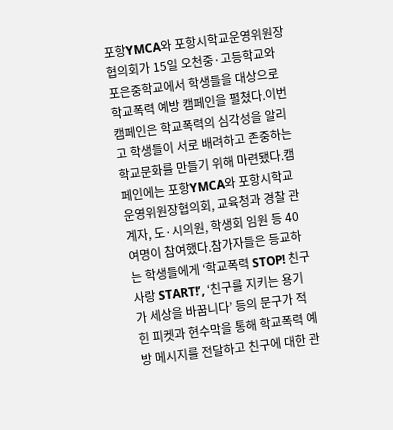포항YMCA와 포항시학교운영위원장협의회가 15일 오천중·고등학교와 포은중학교에서 학생들을 대상으로 학교폭력 예방 캠페인을 펼쳤다.이번 캠페인은 학교폭력의 심각성을 알리고 학생들이 서로 배려하고 존중하는 학교문화를 만들기 위해 마련됐다.캠페인에는 포항YMCA와 포항시학교운영위원장협의회, 교육청과 경찰 관계자, 도·시의원, 학생회 임원 등 40여명이 참여했다.참가자들은 등교하는 학생들에게 ‘학교폭력 STOP! 친구사랑 START!’, ‘친구를 지키는 용기가 세상을 바꿉니다’ 등의 문구가 적힌 피켓과 현수막을 통해 학교폭력 예방 메시지를 전달하고 친구에 대한 관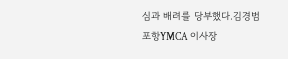심과 배려를 당부했다.김경범 포항YMCA 이사장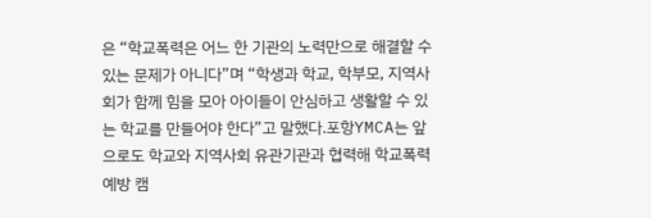은 “학교폭력은 어느 한 기관의 노력만으로 해결할 수 있는 문제가 아니다”며 “학생과 학교, 학부모, 지역사회가 함께 힘을 모아 아이들이 안심하고 생활할 수 있는 학교를 만들어야 한다”고 말했다.포항YMCA는 앞으로도 학교와 지역사회 유관기관과 협력해 학교폭력 예방 캠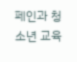페인과 청소년 교육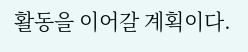활동을 이어갈 계획이다.